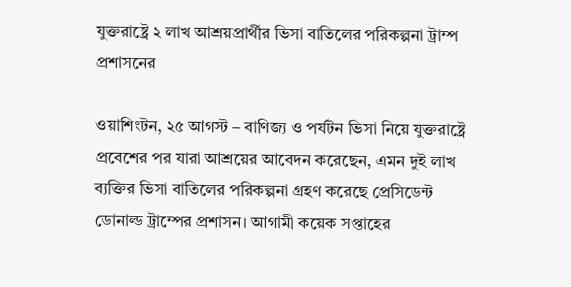যুক্তরাষ্ট্রে ২ লাখ আশ্রয়প্রার্থীর ভিসা বাতিলের পরিকল্পনা ট্রাম্প প্রশাসনের

ওয়াশিংটন, ২৫ আগস্ট – বাণিজ্য ও পর্যটন ভিসা নিয়ে যুক্তরাষ্ট্রে প্রবেশের পর যারা আশ্রয়ের আবেদন করেছেন, এমন দুই লাখ ব্যক্তির ভিসা বাতিলের পরিকল্পনা গ্রহণ করেছে প্রেসিডেন্ট ডোনাল্ড ট্রাম্পের প্রশাসন। আগামী কয়েক সপ্তাহের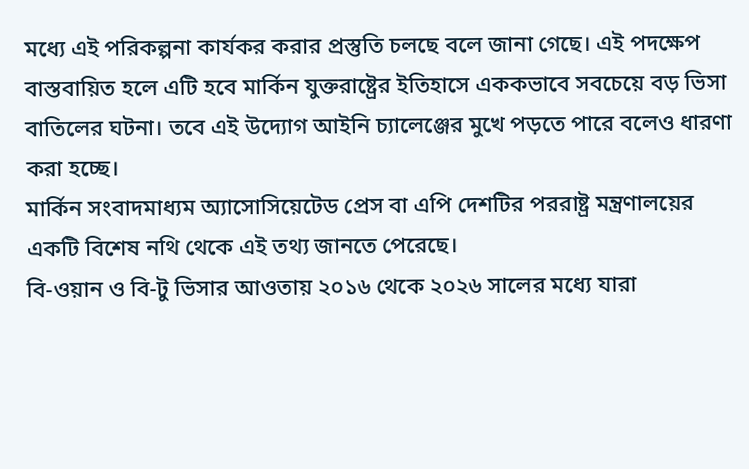মধ্যে এই পরিকল্পনা কার্যকর করার প্রস্তুতি চলছে বলে জানা গেছে। এই পদক্ষেপ বাস্তবায়িত হলে এটি হবে মার্কিন যুক্তরাষ্ট্রের ইতিহাসে এককভাবে সবচেয়ে বড় ভিসা বাতিলের ঘটনা। তবে এই উদ্যোগ আইনি চ্যালেঞ্জের মুখে পড়তে পারে বলেও ধারণা করা হচ্ছে।
মার্কিন সংবাদমাধ্যম অ্যাসোসিয়েটেড প্রেস বা এপি দেশটির পররাষ্ট্র মন্ত্রণালয়ের একটি বিশেষ নথি থেকে এই তথ্য জানতে পেরেছে।
বি-ওয়ান ও বি-টু ভিসার আওতায় ২০১৬ থেকে ২০২৬ সালের মধ্যে যারা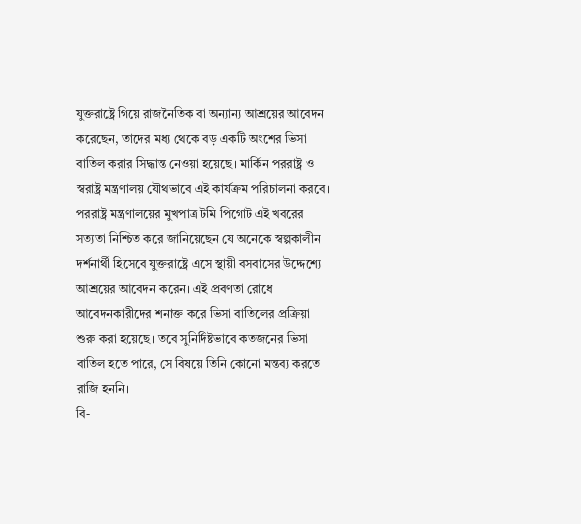যুক্তরাষ্ট্রে গিয়ে রাজনৈতিক বা অন্যান্য আশ্রয়ের আবেদন করেছেন, তাদের মধ্য থেকে বড় একটি অংশের ভিসা বাতিল করার সিদ্ধান্ত নেওয়া হয়েছে। মার্কিন পররাষ্ট্র ও স্বরাষ্ট্র মন্ত্রণালয় যৌথভাবে এই কার্যক্রম পরিচালনা করবে।
পররাষ্ট্র মন্ত্রণালয়ের মুখপাত্র টমি পিগোট এই খবরের সত্যতা নিশ্চিত করে জানিয়েছেন যে অনেকে স্বল্পকালীন দর্শনার্থী হিসেবে যুক্তরাষ্ট্রে এসে স্থায়ী বসবাসের উদ্দেশ্যে আশ্রয়ের আবেদন করেন। এই প্রবণতা রোধে আবেদনকারীদের শনাক্ত করে ভিসা বাতিলের প্রক্রিয়া শুরু করা হয়েছে। তবে সুনির্দিষ্টভাবে কতজনের ভিসা বাতিল হতে পারে, সে বিষয়ে তিনি কোনো মন্তব্য করতে রাজি হননি।
বি-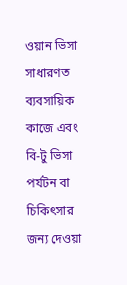ওয়ান ভিসা সাধারণত ব্যবসায়িক কাজে এবং বি-টু ভিসা পর্যটন বা চিকিৎসার জন্য দেওয়া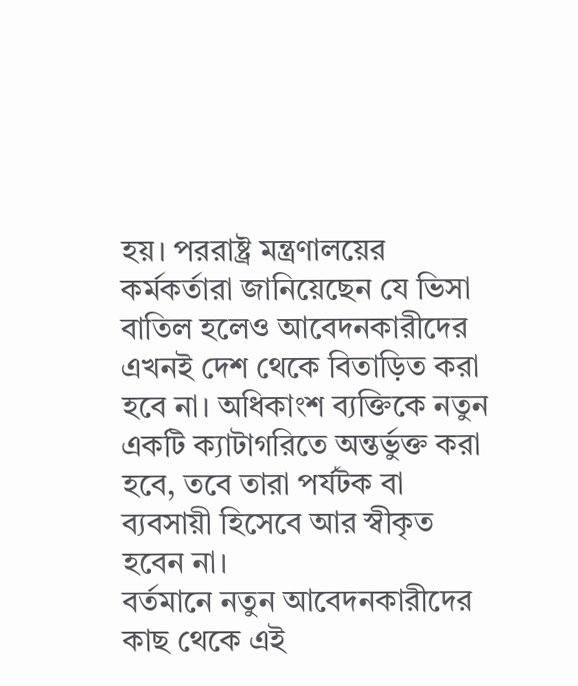হয়। পররাষ্ট্র মন্ত্রণালয়ের কর্মকর্তারা জানিয়েছেন যে ভিসা বাতিল হলেও আবেদনকারীদের এখনই দেশ থেকে বিতাড়িত করা হবে না। অধিকাংশ ব্যক্তিকে নতুন একটি ক্যাটাগরিতে অন্তর্ভুক্ত করা হবে, তবে তারা পর্যটক বা ব্যবসায়ী হিসেবে আর স্বীকৃত হবেন না।
বর্তমানে নতুন আবেদনকারীদের কাছ থেকে এই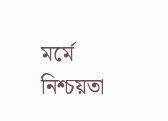মর্মে নিশ্চয়তা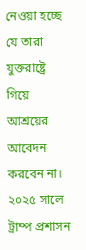নেওয়া হচ্ছে যে তারা যুক্তরাষ্ট্রে গিয়ে আশ্রয়ের আবেদন করবেন না। ২০২৫ সালে ট্রাম্প প্রশাসন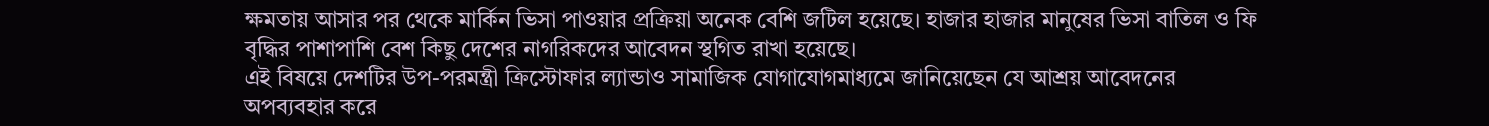ক্ষমতায় আসার পর থেকে মার্কিন ভিসা পাওয়ার প্রক্রিয়া অনেক বেশি জটিল হয়েছে। হাজার হাজার মানুষের ভিসা বাতিল ও ফি বৃদ্ধির পাশাপাশি বেশ কিছু দেশের নাগরিকদের আবেদন স্থগিত রাখা হয়েছে।
এই বিষয়ে দেশটির উপ-পরমন্ত্রী ক্রিস্টোফার ল্যান্ডাও সামাজিক যোগাযোগমাধ্যমে জানিয়েছেন যে আশ্রয় আবেদনের অপব্যবহার করে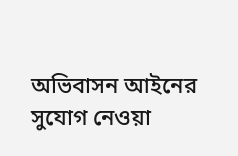অভিবাসন আইনের সুযোগ নেওয়া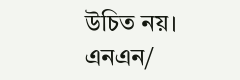উচিত নয়।
এনএন/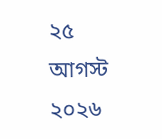২৫ আগস্ট ২০২৬